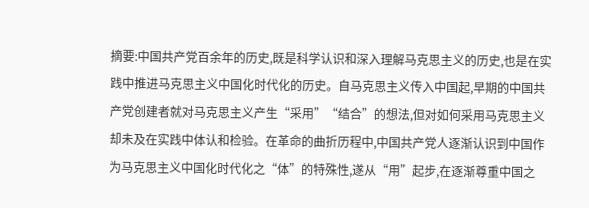摘要:中国共产党百余年的历史,既是科学认识和深入理解马克思主义的历史,也是在实践中推进马克思主义中国化时代化的历史。自马克思主义传入中国起,早期的中国共产党创建者就对马克思主义产生“采用”“结合”的想法,但对如何采用马克思主义却未及在实践中体认和检验。在革命的曲折历程中,中国共产党人逐渐认识到中国作为马克思主义中国化时代化之“体”的特殊性,遂从“用”起步,在逐渐尊重中国之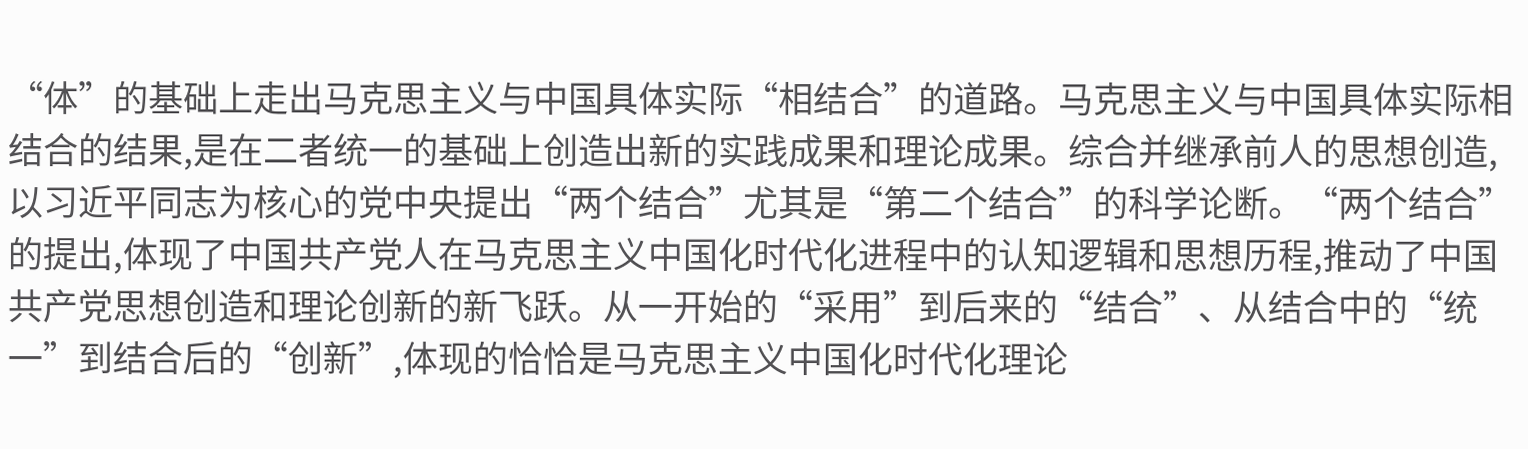“体”的基础上走出马克思主义与中国具体实际“相结合”的道路。马克思主义与中国具体实际相结合的结果,是在二者统一的基础上创造出新的实践成果和理论成果。综合并继承前人的思想创造,以习近平同志为核心的党中央提出“两个结合”尤其是“第二个结合”的科学论断。“两个结合”的提出,体现了中国共产党人在马克思主义中国化时代化进程中的认知逻辑和思想历程,推动了中国共产党思想创造和理论创新的新飞跃。从一开始的“采用”到后来的“结合”、从结合中的“统一”到结合后的“创新”,体现的恰恰是马克思主义中国化时代化理论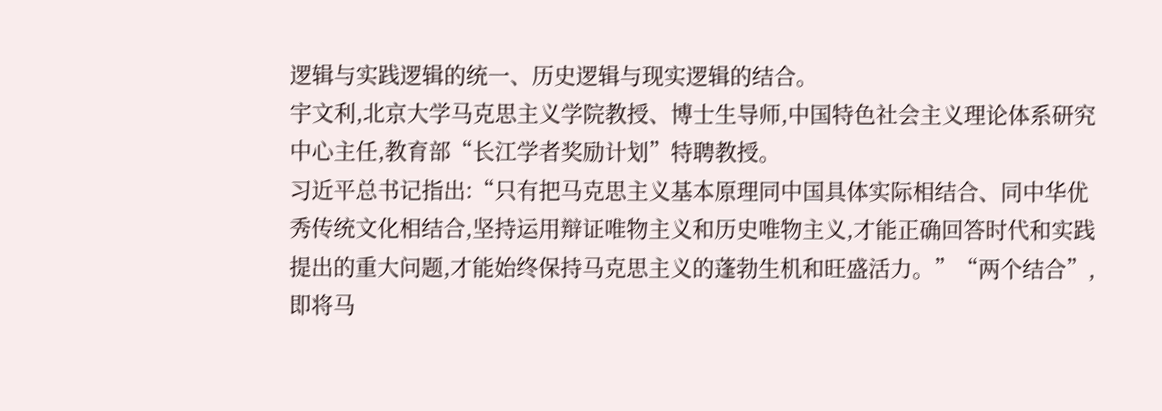逻辑与实践逻辑的统一、历史逻辑与现实逻辑的结合。
宇文利,北京大学马克思主义学院教授、博士生导师,中国特色社会主义理论体系研究中心主任,教育部“长江学者奖励计划”特聘教授。
习近平总书记指出:“只有把马克思主义基本原理同中国具体实际相结合、同中华优秀传统文化相结合,坚持运用辩证唯物主义和历史唯物主义,才能正确回答时代和实践提出的重大问题,才能始终保持马克思主义的蓬勃生机和旺盛活力。”“两个结合”,即将马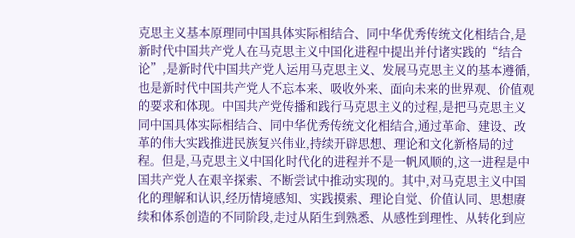克思主义基本原理同中国具体实际相结合、同中华优秀传统文化相结合,是新时代中国共产党人在马克思主义中国化进程中提出并付诸实践的“结合论”,是新时代中国共产党人运用马克思主义、发展马克思主义的基本遵循,也是新时代中国共产党人不忘本来、吸收外来、面向未来的世界观、价值观的要求和体现。中国共产党传播和践行马克思主义的过程,是把马克思主义同中国具体实际相结合、同中华优秀传统文化相结合,通过革命、建设、改革的伟大实践推进民族复兴伟业,持续开辟思想、理论和文化新格局的过程。但是,马克思主义中国化时代化的进程并不是一帆风顺的,这一进程是中国共产党人在艰辛探索、不断尝试中推动实现的。其中,对马克思主义中国化的理解和认识,经历情境感知、实践摸索、理论自觉、价值认同、思想赓续和体系创造的不同阶段,走过从陌生到熟悉、从感性到理性、从转化到应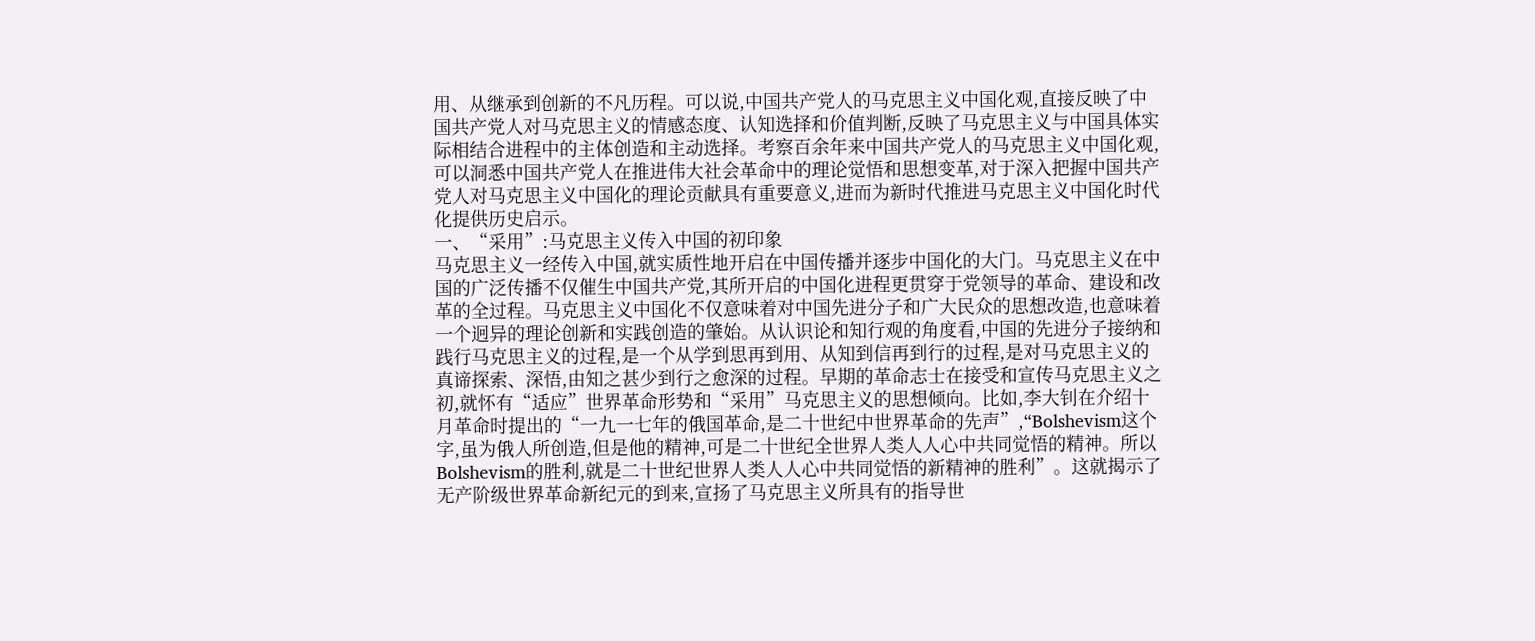用、从继承到创新的不凡历程。可以说,中国共产党人的马克思主义中国化观,直接反映了中国共产党人对马克思主义的情感态度、认知选择和价值判断,反映了马克思主义与中国具体实际相结合进程中的主体创造和主动选择。考察百余年来中国共产党人的马克思主义中国化观,可以洞悉中国共产党人在推进伟大社会革命中的理论觉悟和思想变革,对于深入把握中国共产党人对马克思主义中国化的理论贡献具有重要意义,进而为新时代推进马克思主义中国化时代化提供历史启示。
一、“采用”:马克思主义传入中国的初印象
马克思主义一经传入中国,就实质性地开启在中国传播并逐步中国化的大门。马克思主义在中国的广泛传播不仅催生中国共产党,其所开启的中国化进程更贯穿于党领导的革命、建设和改革的全过程。马克思主义中国化不仅意味着对中国先进分子和广大民众的思想改造,也意味着一个迥异的理论创新和实践创造的肇始。从认识论和知行观的角度看,中国的先进分子接纳和践行马克思主义的过程,是一个从学到思再到用、从知到信再到行的过程,是对马克思主义的真谛探索、深悟,由知之甚少到行之愈深的过程。早期的革命志士在接受和宣传马克思主义之初,就怀有“适应”世界革命形势和“采用”马克思主义的思想倾向。比如,李大钊在介绍十月革命时提出的“一九一七年的俄国革命,是二十世纪中世界革命的先声”,“Bolshevism这个字,虽为俄人所创造,但是他的精神,可是二十世纪全世界人类人人心中共同觉悟的精神。所以Bolshevism的胜利,就是二十世纪世界人类人人心中共同觉悟的新精神的胜利”。这就揭示了无产阶级世界革命新纪元的到来,宣扬了马克思主义所具有的指导世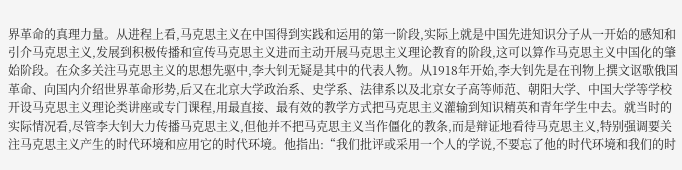界革命的真理力量。从进程上看,马克思主义在中国得到实践和运用的第一阶段,实际上就是中国先进知识分子从一开始的感知和引介马克思主义,发展到积极传播和宣传马克思主义进而主动开展马克思主义理论教育的阶段,这可以算作马克思主义中国化的肇始阶段。在众多关注马克思主义的思想先驱中,李大钊无疑是其中的代表人物。从1918年开始,李大钊先是在刊物上撰文讴歌俄国革命、向国内介绍世界革命形势,后又在北京大学政治系、史学系、法律系以及北京女子高等师范、朝阳大学、中国大学等学校开设马克思主义理论类讲座或专门课程,用最直接、最有效的教学方式把马克思主义灌输到知识精英和青年学生中去。就当时的实际情况看,尽管李大钊大力传播马克思主义,但他并不把马克思主义当作僵化的教条,而是辩证地看待马克思主义,特别强调要关注马克思主义产生的时代环境和应用它的时代环境。他指出:“我们批评或采用一个人的学说,不要忘了他的时代环境和我们的时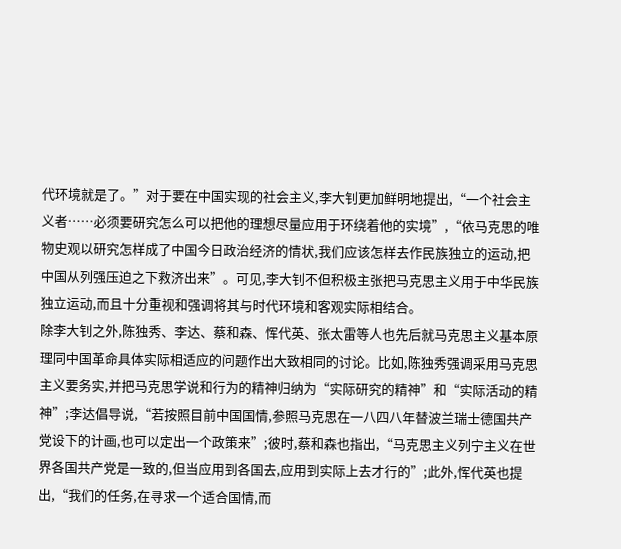代环境就是了。”对于要在中国实现的社会主义,李大钊更加鲜明地提出,“一个社会主义者……必须要研究怎么可以把他的理想尽量应用于环绕着他的实境”,“依马克思的唯物史观以研究怎样成了中国今日政治经济的情状,我们应该怎样去作民族独立的运动,把中国从列强压迫之下救济出来”。可见,李大钊不但积极主张把马克思主义用于中华民族独立运动,而且十分重视和强调将其与时代环境和客观实际相结合。
除李大钊之外,陈独秀、李达、蔡和森、恽代英、张太雷等人也先后就马克思主义基本原理同中国革命具体实际相适应的问题作出大致相同的讨论。比如,陈独秀强调采用马克思主义要务实,并把马克思学说和行为的精神归纳为“实际研究的精神”和“实际活动的精神”;李达倡导说,“若按照目前中国国情,参照马克思在一八四八年替波兰瑞士德国共产党设下的计画,也可以定出一个政策来”;彼时,蔡和森也指出,“马克思主义列宁主义在世界各国共产党是一致的,但当应用到各国去,应用到实际上去才行的”;此外,恽代英也提出,“我们的任务,在寻求一个适合国情,而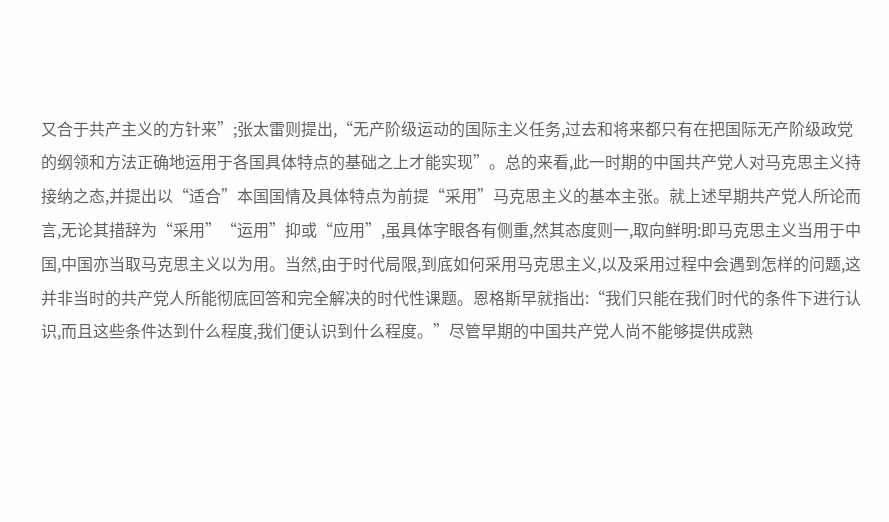又合于共产主义的方针来”;张太雷则提出,“无产阶级运动的国际主义任务,过去和将来都只有在把国际无产阶级政党的纲领和方法正确地运用于各国具体特点的基础之上才能实现”。总的来看,此一时期的中国共产党人对马克思主义持接纳之态,并提出以“适合”本国国情及具体特点为前提“采用”马克思主义的基本主张。就上述早期共产党人所论而言,无论其措辞为“采用”“运用”抑或“应用”,虽具体字眼各有侧重,然其态度则一,取向鲜明:即马克思主义当用于中国,中国亦当取马克思主义以为用。当然,由于时代局限,到底如何采用马克思主义,以及采用过程中会遇到怎样的问题,这并非当时的共产党人所能彻底回答和完全解决的时代性课题。恩格斯早就指出:“我们只能在我们时代的条件下进行认识,而且这些条件达到什么程度,我们便认识到什么程度。”尽管早期的中国共产党人尚不能够提供成熟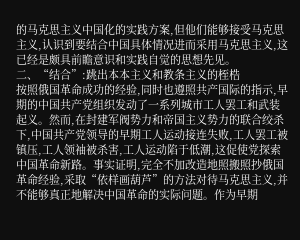的马克思主义中国化的实践方案,但他们能够接受马克思主义,认识到要结合中国具体情况进而采用马克思主义,这已经是颇具前瞻意识和实践自觉的思想先见。
二、“结合”:跳出本本主义和教条主义的桎梏
按照俄国革命成功的经验,同时也遵照共产国际的指示,早期的中国共产党组织发动了一系列城市工人罢工和武装起义。然而,在封建军阀势力和帝国主义势力的联合绞杀下,中国共产党领导的早期工人运动接连失败,工人罢工被镇压,工人领袖被杀害,工人运动陷于低潮,这促使党探索中国革命新路。事实证明,完全不加改造地照搬照抄俄国革命经验,采取“依样画葫芦”的方法对待马克思主义,并不能够真正地解决中国革命的实际问题。作为早期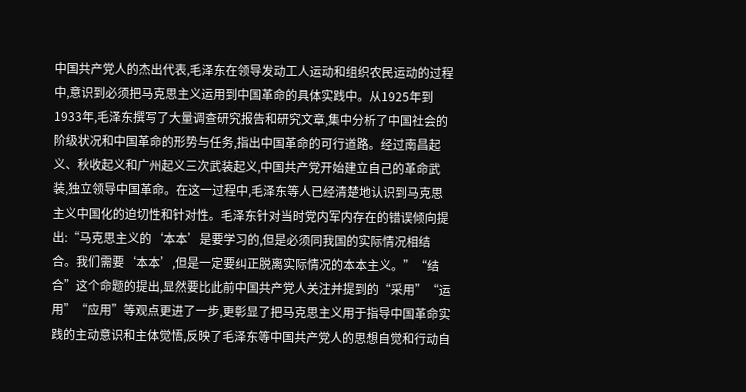中国共产党人的杰出代表,毛泽东在领导发动工人运动和组织农民运动的过程中,意识到必须把马克思主义运用到中国革命的具体实践中。从1925年到1933年,毛泽东撰写了大量调查研究报告和研究文章,集中分析了中国社会的阶级状况和中国革命的形势与任务,指出中国革命的可行道路。经过南昌起义、秋收起义和广州起义三次武装起义,中国共产党开始建立自己的革命武装,独立领导中国革命。在这一过程中,毛泽东等人已经清楚地认识到马克思主义中国化的迫切性和针对性。毛泽东针对当时党内军内存在的错误倾向提出:“马克思主义的‘本本’是要学习的,但是必须同我国的实际情况相结合。我们需要‘本本’,但是一定要纠正脱离实际情况的本本主义。”“结合”这个命题的提出,显然要比此前中国共产党人关注并提到的“采用”“运用”“应用”等观点更进了一步,更彰显了把马克思主义用于指导中国革命实践的主动意识和主体觉悟,反映了毛泽东等中国共产党人的思想自觉和行动自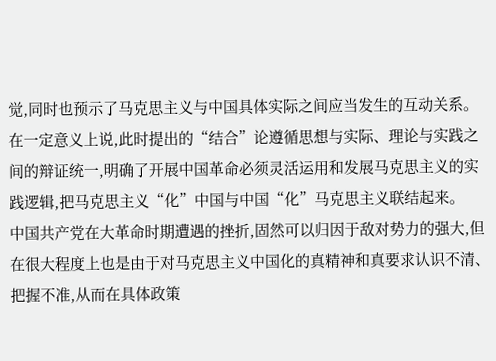觉,同时也预示了马克思主义与中国具体实际之间应当发生的互动关系。在一定意义上说,此时提出的“结合”论遵循思想与实际、理论与实践之间的辩证统一,明确了开展中国革命必须灵活运用和发展马克思主义的实践逻辑,把马克思主义“化”中国与中国“化”马克思主义联结起来。
中国共产党在大革命时期遭遇的挫折,固然可以归因于敌对势力的强大,但在很大程度上也是由于对马克思主义中国化的真精神和真要求认识不清、把握不准,从而在具体政策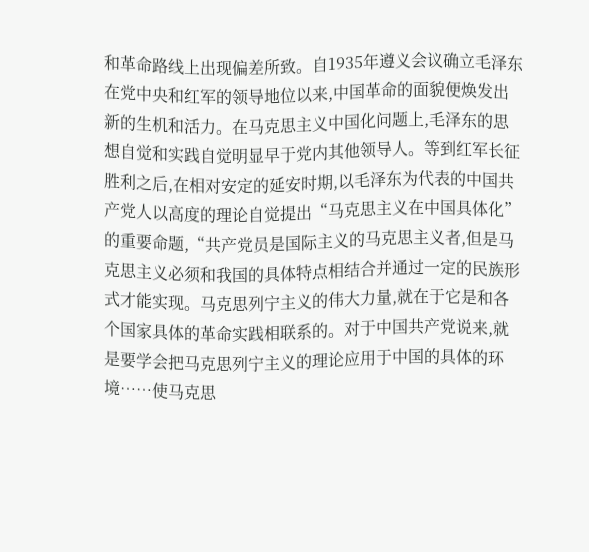和革命路线上出现偏差所致。自1935年遵义会议确立毛泽东在党中央和红军的领导地位以来,中国革命的面貌便焕发出新的生机和活力。在马克思主义中国化问题上,毛泽东的思想自觉和实践自觉明显早于党内其他领导人。等到红军长征胜利之后,在相对安定的延安时期,以毛泽东为代表的中国共产党人以高度的理论自觉提出“马克思主义在中国具体化”的重要命题,“共产党员是国际主义的马克思主义者,但是马克思主义必须和我国的具体特点相结合并通过一定的民族形式才能实现。马克思列宁主义的伟大力量,就在于它是和各个国家具体的革命实践相联系的。对于中国共产党说来,就是要学会把马克思列宁主义的理论应用于中国的具体的环境……使马克思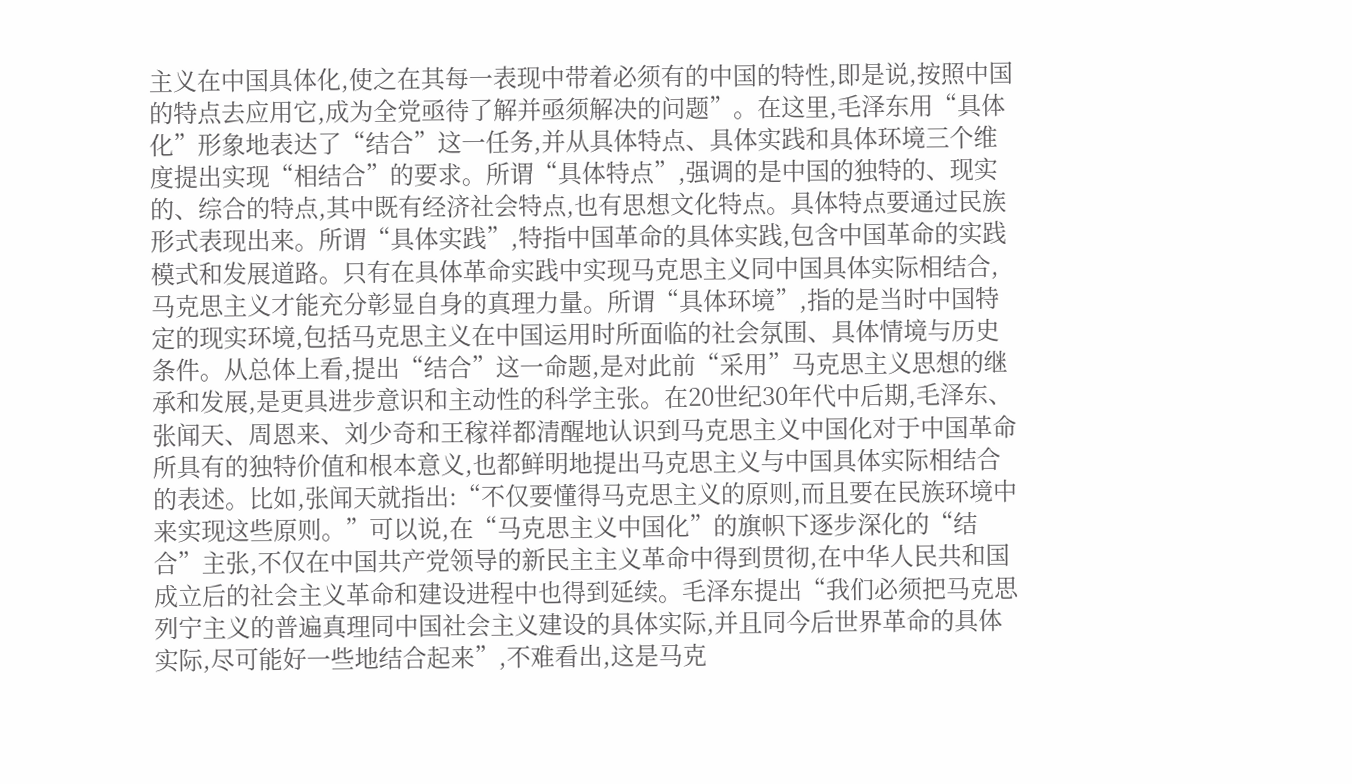主义在中国具体化,使之在其每一表现中带着必须有的中国的特性,即是说,按照中国的特点去应用它,成为全党亟待了解并亟须解决的问题”。在这里,毛泽东用“具体化”形象地表达了“结合”这一任务,并从具体特点、具体实践和具体环境三个维度提出实现“相结合”的要求。所谓“具体特点”,强调的是中国的独特的、现实的、综合的特点,其中既有经济社会特点,也有思想文化特点。具体特点要通过民族形式表现出来。所谓“具体实践”,特指中国革命的具体实践,包含中国革命的实践模式和发展道路。只有在具体革命实践中实现马克思主义同中国具体实际相结合,马克思主义才能充分彰显自身的真理力量。所谓“具体环境”,指的是当时中国特定的现实环境,包括马克思主义在中国运用时所面临的社会氛围、具体情境与历史条件。从总体上看,提出“结合”这一命题,是对此前“采用”马克思主义思想的继承和发展,是更具进步意识和主动性的科学主张。在20世纪30年代中后期,毛泽东、张闻天、周恩来、刘少奇和王稼祥都清醒地认识到马克思主义中国化对于中国革命所具有的独特价值和根本意义,也都鲜明地提出马克思主义与中国具体实际相结合的表述。比如,张闻天就指出:“不仅要懂得马克思主义的原则,而且要在民族环境中来实现这些原则。”可以说,在“马克思主义中国化”的旗帜下逐步深化的“结合”主张,不仅在中国共产党领导的新民主主义革命中得到贯彻,在中华人民共和国成立后的社会主义革命和建设进程中也得到延续。毛泽东提出“我们必须把马克思列宁主义的普遍真理同中国社会主义建设的具体实际,并且同今后世界革命的具体实际,尽可能好一些地结合起来”,不难看出,这是马克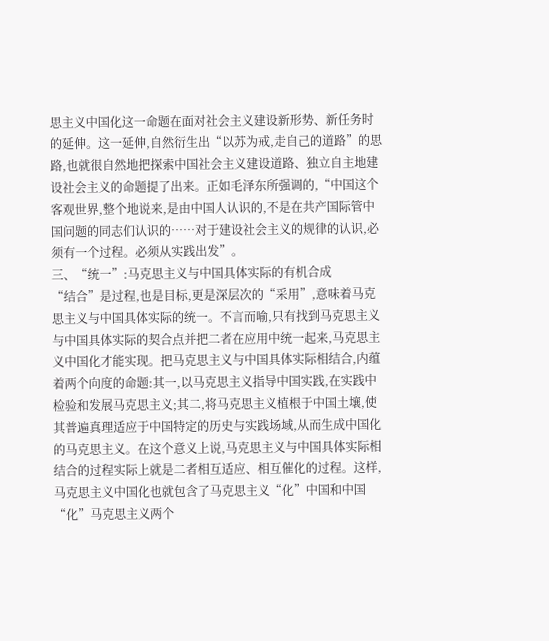思主义中国化这一命题在面对社会主义建设新形势、新任务时的延伸。这一延伸,自然衍生出“以苏为戒,走自己的道路”的思路,也就很自然地把探索中国社会主义建设道路、独立自主地建设社会主义的命题提了出来。正如毛泽东所强调的,“中国这个客观世界,整个地说来,是由中国人认识的,不是在共产国际管中国问题的同志们认识的……对于建设社会主义的规律的认识,必须有一个过程。必须从实践出发”。
三、“统一”:马克思主义与中国具体实际的有机合成
“结合”是过程,也是目标,更是深层次的“采用”,意味着马克思主义与中国具体实际的统一。不言而喻,只有找到马克思主义与中国具体实际的契合点并把二者在应用中统一起来,马克思主义中国化才能实现。把马克思主义与中国具体实际相结合,内蕴着两个向度的命题:其一,以马克思主义指导中国实践,在实践中检验和发展马克思主义;其二,将马克思主义植根于中国土壤,使其普遍真理适应于中国特定的历史与实践场域,从而生成中国化的马克思主义。在这个意义上说,马克思主义与中国具体实际相结合的过程实际上就是二者相互适应、相互催化的过程。这样,马克思主义中国化也就包含了马克思主义“化”中国和中国“化”马克思主义两个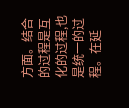方面。结合的过程是互化的过程,也是统一的过程。在延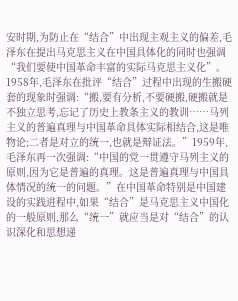安时期,为防止在“结合”中出现主观主义的偏差,毛泽东在提出马克思主义在中国具体化的同时也强调“我们要使中国革命丰富的实际马克思主义化”。1958年,毛泽东在批评“结合”过程中出现的生搬硬套的现象时强调:“搬,要有分析,不要硬搬,硬搬就是不独立思考,忘记了历史上教条主义的教训……马列主义的普遍真理与中国革命具体实际相结合,这是唯物论;二者是对立的统一,也就是辩证法。”1959年,毛泽东再一次强调:“中国的党一贯遵守马列主义的原则,因为它是普遍的真理。这是普遍真理与中国具体情况的统一的问题。”在中国革命特别是中国建设的实践进程中,如果“结合”是马克思主义中国化的一般原则,那么“统一”就应当是对“结合”的认识深化和思想递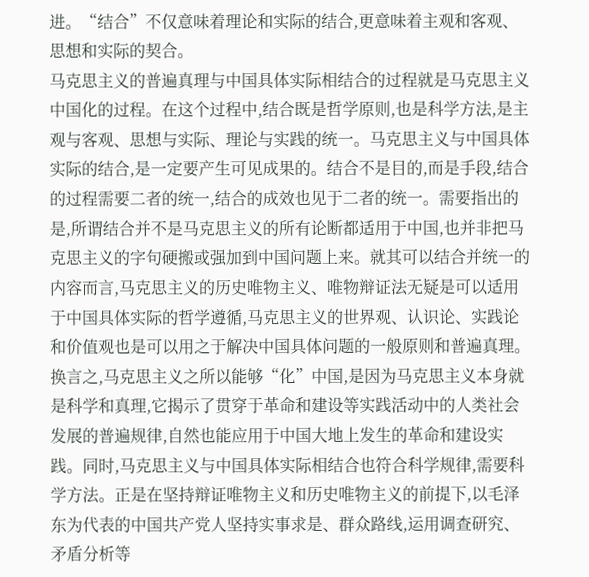进。“结合”不仅意味着理论和实际的结合,更意味着主观和客观、思想和实际的契合。
马克思主义的普遍真理与中国具体实际相结合的过程就是马克思主义中国化的过程。在这个过程中,结合既是哲学原则,也是科学方法,是主观与客观、思想与实际、理论与实践的统一。马克思主义与中国具体实际的结合,是一定要产生可见成果的。结合不是目的,而是手段,结合的过程需要二者的统一,结合的成效也见于二者的统一。需要指出的是,所谓结合并不是马克思主义的所有论断都适用于中国,也并非把马克思主义的字句硬搬或强加到中国问题上来。就其可以结合并统一的内容而言,马克思主义的历史唯物主义、唯物辩证法无疑是可以适用于中国具体实际的哲学遵循,马克思主义的世界观、认识论、实践论和价值观也是可以用之于解决中国具体问题的一般原则和普遍真理。换言之,马克思主义之所以能够“化”中国,是因为马克思主义本身就是科学和真理,它揭示了贯穿于革命和建设等实践活动中的人类社会发展的普遍规律,自然也能应用于中国大地上发生的革命和建设实践。同时,马克思主义与中国具体实际相结合也符合科学规律,需要科学方法。正是在坚持辩证唯物主义和历史唯物主义的前提下,以毛泽东为代表的中国共产党人坚持实事求是、群众路线,运用调查研究、矛盾分析等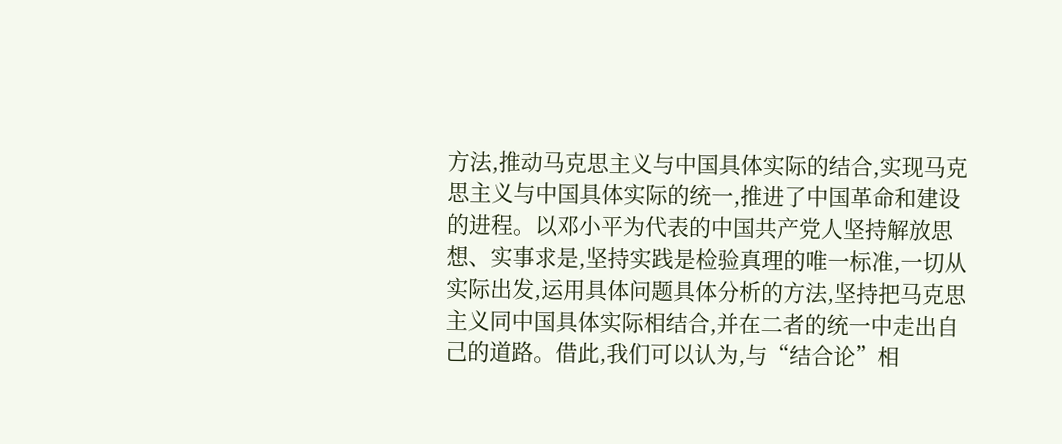方法,推动马克思主义与中国具体实际的结合,实现马克思主义与中国具体实际的统一,推进了中国革命和建设的进程。以邓小平为代表的中国共产党人坚持解放思想、实事求是,坚持实践是检验真理的唯一标准,一切从实际出发,运用具体问题具体分析的方法,坚持把马克思主义同中国具体实际相结合,并在二者的统一中走出自己的道路。借此,我们可以认为,与“结合论”相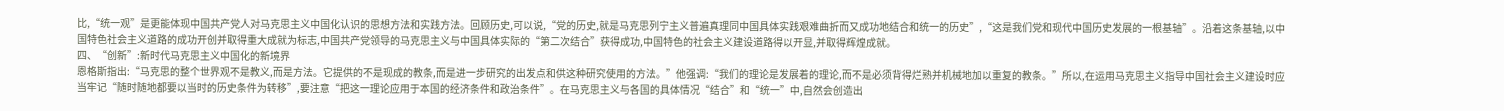比,“统一观”是更能体现中国共产党人对马克思主义中国化认识的思想方法和实践方法。回顾历史,可以说,“党的历史,就是马克思列宁主义普遍真理同中国具体实践艰难曲折而又成功地结合和统一的历史”,“这是我们党和现代中国历史发展的一根基轴”。沿着这条基轴,以中国特色社会主义道路的成功开创并取得重大成就为标志,中国共产党领导的马克思主义与中国具体实际的“第二次结合”获得成功,中国特色的社会主义建设道路得以开显,并取得辉煌成就。
四、“创新”:新时代马克思主义中国化的新境界
恩格斯指出:“马克思的整个世界观不是教义,而是方法。它提供的不是现成的教条,而是进一步研究的出发点和供这种研究使用的方法。”他强调:“我们的理论是发展着的理论,而不是必须背得烂熟并机械地加以重复的教条。”所以,在运用马克思主义指导中国社会主义建设时应当牢记“随时随地都要以当时的历史条件为转移”,要注意“把这一理论应用于本国的经济条件和政治条件”。在马克思主义与各国的具体情况“结合”和“统一”中,自然会创造出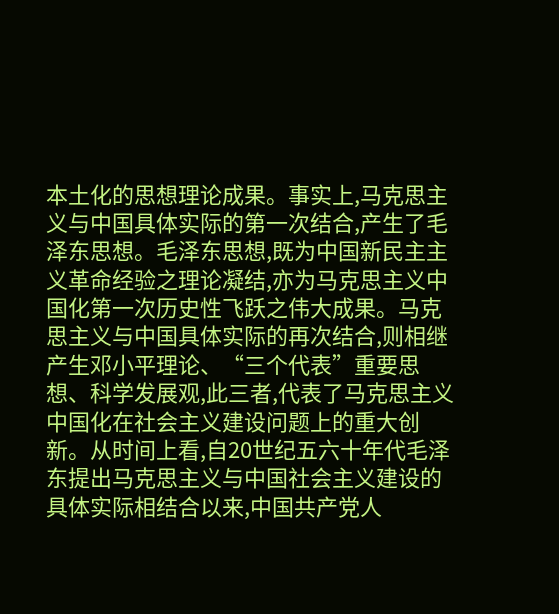本土化的思想理论成果。事实上,马克思主义与中国具体实际的第一次结合,产生了毛泽东思想。毛泽东思想,既为中国新民主主义革命经验之理论凝结,亦为马克思主义中国化第一次历史性飞跃之伟大成果。马克思主义与中国具体实际的再次结合,则相继产生邓小平理论、“三个代表”重要思想、科学发展观,此三者,代表了马克思主义中国化在社会主义建设问题上的重大创新。从时间上看,自20世纪五六十年代毛泽东提出马克思主义与中国社会主义建设的具体实际相结合以来,中国共产党人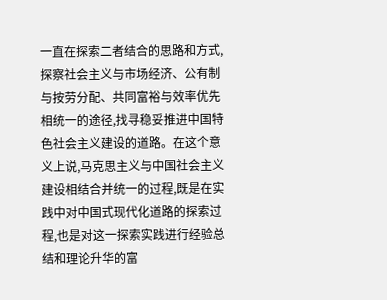一直在探索二者结合的思路和方式,探察社会主义与市场经济、公有制与按劳分配、共同富裕与效率优先相统一的途径,找寻稳妥推进中国特色社会主义建设的道路。在这个意义上说,马克思主义与中国社会主义建设相结合并统一的过程,既是在实践中对中国式现代化道路的探索过程,也是对这一探索实践进行经验总结和理论升华的富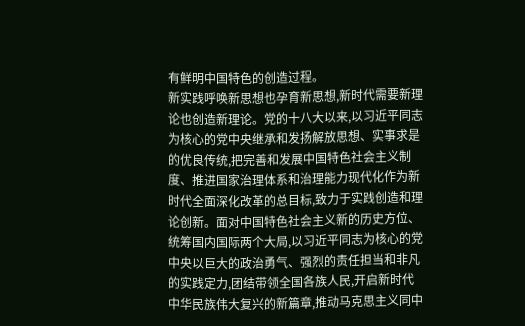有鲜明中国特色的创造过程。
新实践呼唤新思想也孕育新思想,新时代需要新理论也创造新理论。党的十八大以来,以习近平同志为核心的党中央继承和发扬解放思想、实事求是的优良传统,把完善和发展中国特色社会主义制度、推进国家治理体系和治理能力现代化作为新时代全面深化改革的总目标,致力于实践创造和理论创新。面对中国特色社会主义新的历史方位、统筹国内国际两个大局,以习近平同志为核心的党中央以巨大的政治勇气、强烈的责任担当和非凡的实践定力,团结带领全国各族人民,开启新时代中华民族伟大复兴的新篇章,推动马克思主义同中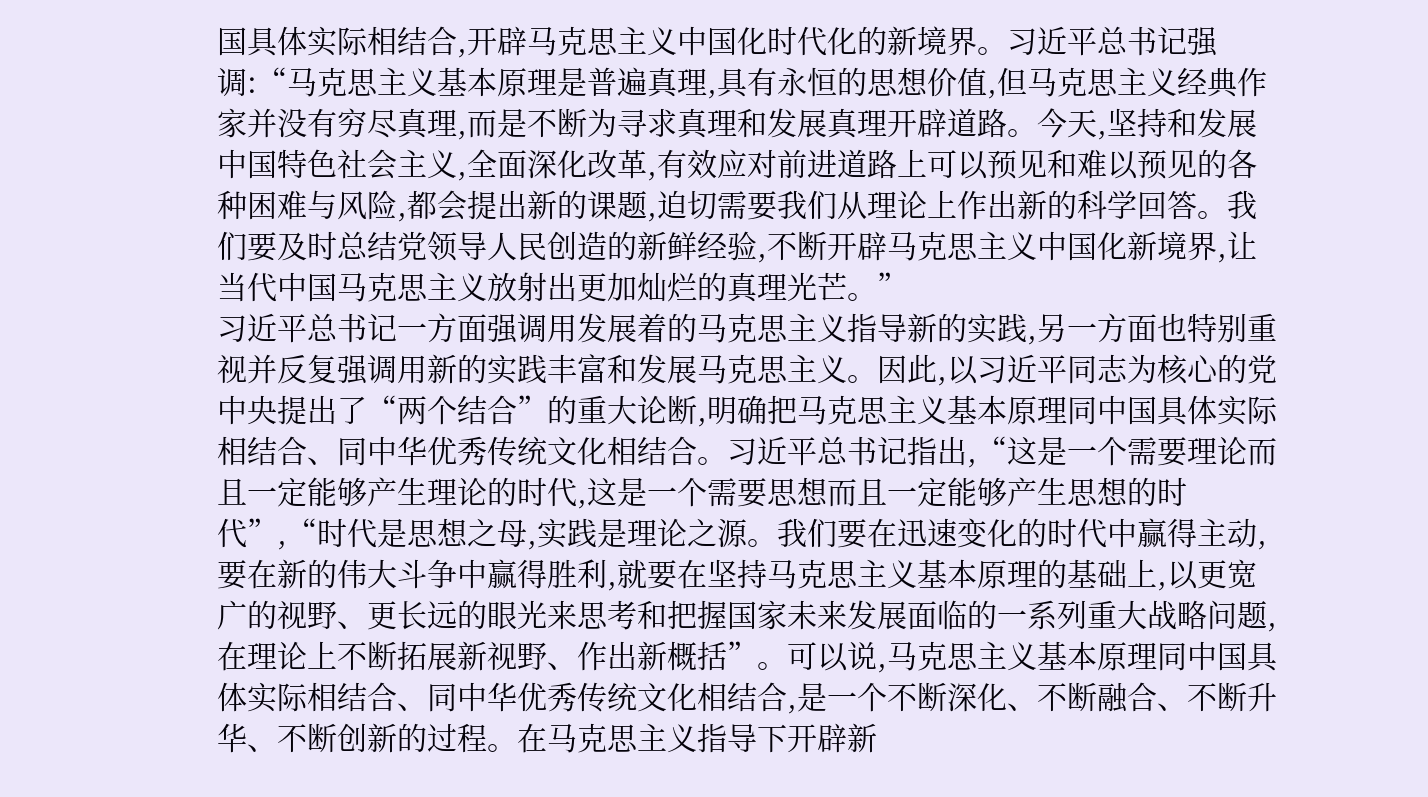国具体实际相结合,开辟马克思主义中国化时代化的新境界。习近平总书记强调:“马克思主义基本原理是普遍真理,具有永恒的思想价值,但马克思主义经典作家并没有穷尽真理,而是不断为寻求真理和发展真理开辟道路。今天,坚持和发展中国特色社会主义,全面深化改革,有效应对前进道路上可以预见和难以预见的各种困难与风险,都会提出新的课题,迫切需要我们从理论上作出新的科学回答。我们要及时总结党领导人民创造的新鲜经验,不断开辟马克思主义中国化新境界,让当代中国马克思主义放射出更加灿烂的真理光芒。”
习近平总书记一方面强调用发展着的马克思主义指导新的实践,另一方面也特别重视并反复强调用新的实践丰富和发展马克思主义。因此,以习近平同志为核心的党中央提出了“两个结合”的重大论断,明确把马克思主义基本原理同中国具体实际相结合、同中华优秀传统文化相结合。习近平总书记指出,“这是一个需要理论而且一定能够产生理论的时代,这是一个需要思想而且一定能够产生思想的时代”,“时代是思想之母,实践是理论之源。我们要在迅速变化的时代中赢得主动,要在新的伟大斗争中赢得胜利,就要在坚持马克思主义基本原理的基础上,以更宽广的视野、更长远的眼光来思考和把握国家未来发展面临的一系列重大战略问题,在理论上不断拓展新视野、作出新概括”。可以说,马克思主义基本原理同中国具体实际相结合、同中华优秀传统文化相结合,是一个不断深化、不断融合、不断升华、不断创新的过程。在马克思主义指导下开辟新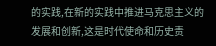的实践,在新的实践中推进马克思主义的发展和创新,这是时代使命和历史责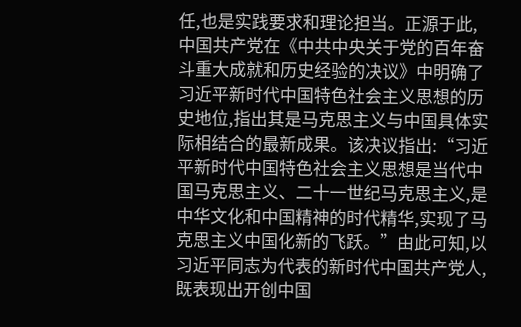任,也是实践要求和理论担当。正源于此,中国共产党在《中共中央关于党的百年奋斗重大成就和历史经验的决议》中明确了习近平新时代中国特色社会主义思想的历史地位,指出其是马克思主义与中国具体实际相结合的最新成果。该决议指出:“习近平新时代中国特色社会主义思想是当代中国马克思主义、二十一世纪马克思主义,是中华文化和中国精神的时代精华,实现了马克思主义中国化新的飞跃。”由此可知,以习近平同志为代表的新时代中国共产党人,既表现出开创中国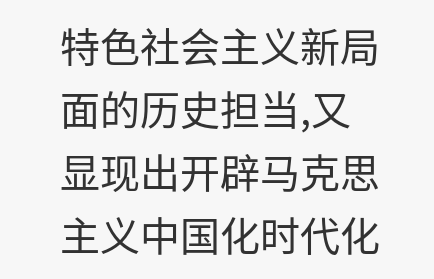特色社会主义新局面的历史担当,又显现出开辟马克思主义中国化时代化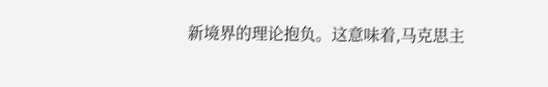新境界的理论抱负。这意味着,马克思主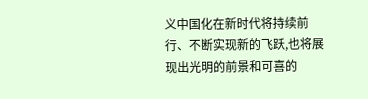义中国化在新时代将持续前行、不断实现新的飞跃,也将展现出光明的前景和可喜的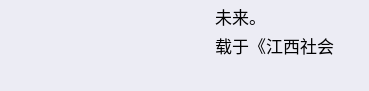未来。
载于《江西社会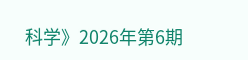科学》2026年第6期